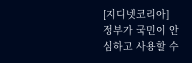[지디넷코리아]
정부가 국민이 안심하고 사용할 수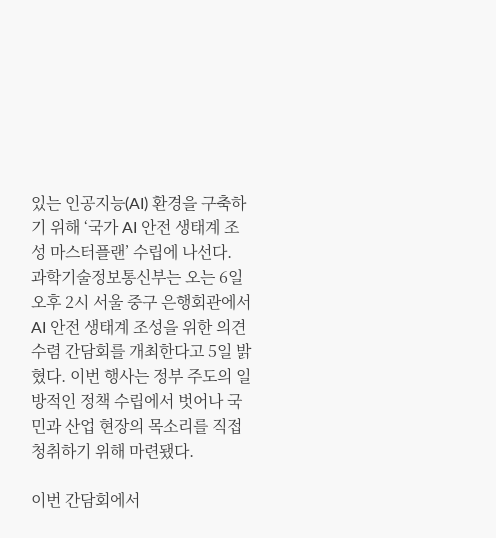있는 인공지능(AI) 환경을 구축하기 위해 ‘국가 AI 안전 생태계 조성 마스터플랜’ 수립에 나선다.
과학기술정보통신부는 오는 6일 오후 2시 서울 중구 은행회관에서 AI 안전 생태계 조성을 위한 의견 수렴 간담회를 개최한다고 5일 밝혔다. 이번 행사는 정부 주도의 일방적인 정책 수립에서 벗어나 국민과 산업 현장의 목소리를 직접 청취하기 위해 마련됐다.

이번 간담회에서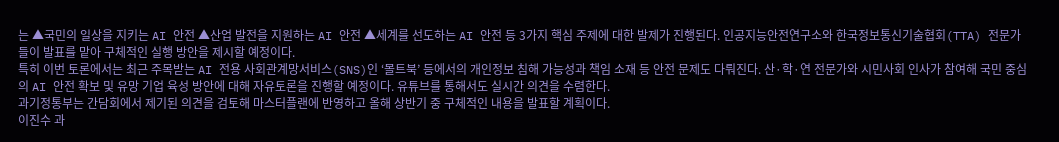는 ▲국민의 일상을 지키는 AI 안전 ▲산업 발전을 지원하는 AI 안전 ▲세계를 선도하는 AI 안전 등 3가지 핵심 주제에 대한 발제가 진행된다. 인공지능안전연구소와 한국정보통신기술협회(TTA) 전문가들이 발표를 맡아 구체적인 실행 방안을 제시할 예정이다.
특히 이번 토론에서는 최근 주목받는 AI 전용 사회관계망서비스(SNS)인 ‘몰트북’ 등에서의 개인정보 침해 가능성과 책임 소재 등 안전 문제도 다뤄진다. 산·학·연 전문가와 시민사회 인사가 참여해 국민 중심의 AI 안전 확보 및 유망 기업 육성 방안에 대해 자유토론을 진행할 예정이다. 유튜브를 통해서도 실시간 의견을 수렴한다.
과기정통부는 간담회에서 제기된 의견을 검토해 마스터플랜에 반영하고 올해 상반기 중 구체적인 내용을 발표할 계획이다.
이진수 과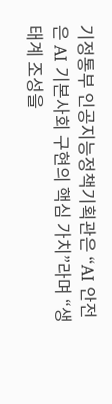기정통부 인공지능정책기획관은 “AI 안전은 AI 기본사회 구현의 핵심 가치”라며 “생태계 조성을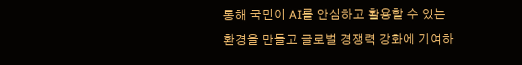통해 국민이 AI를 안심하고 활용할 수 있는 환경을 만들고 글로벌 경쟁력 강화에 기여하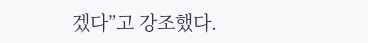겠다”고 강조했다.